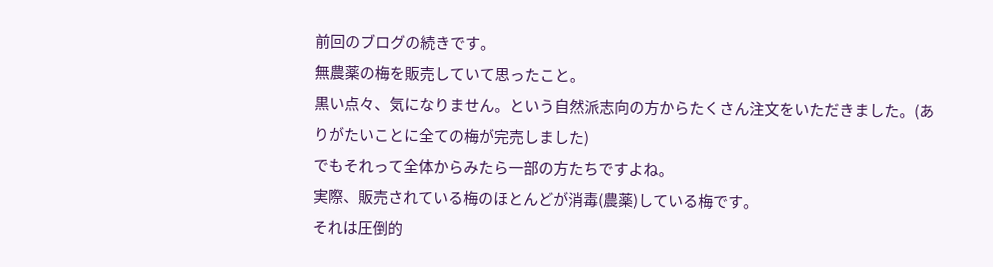前回のブログの続きです。
無農薬の梅を販売していて思ったこと。
黒い点々、気になりません。という自然派志向の方からたくさん注文をいただきました。(ありがたいことに全ての梅が完売しました)
でもそれって全体からみたら一部の方たちですよね。
実際、販売されている梅のほとんどが消毒(農薬)している梅です。
それは圧倒的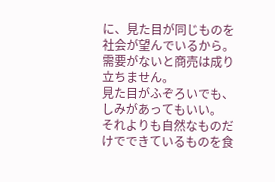に、見た目が同じものを社会が望んでいるから。
需要がないと商売は成り立ちません。
見た目がふぞろいでも、しみがあってもいい。
それよりも自然なものだけでできているものを食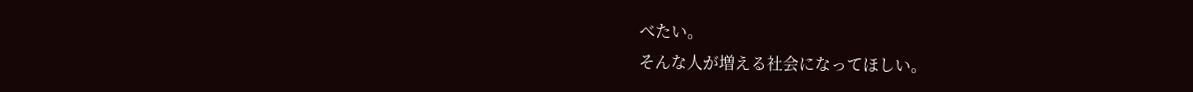べたい。
そんな人が増える社会になってほしい。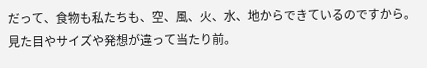だって、食物も私たちも、空、風、火、水、地からできているのですから。
見た目やサイズや発想が違って当たり前。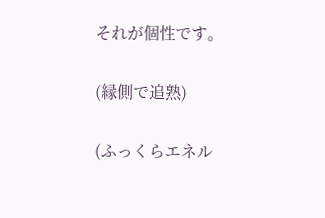それが個性です。

(縁側で追熟)

(ふっくらエネル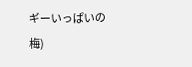ギーいっぱいの梅)